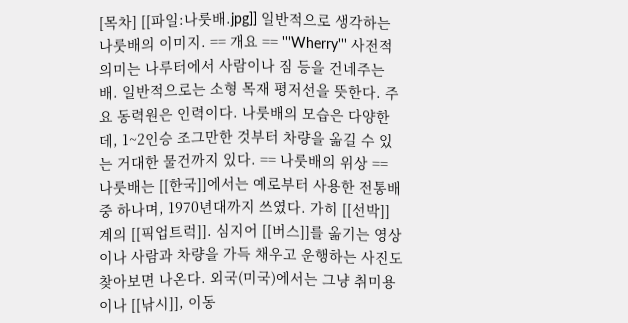[목차] [[파일:나룻배.jpg]] 일반적으로 생각하는 나룻배의 이미지. == 개요 == '''Wherry''' 사전적 의미는 나루터에서 사람이나 짐 등을 건네주는 배. 일반적으로는 소형 목재 평저선을 뜻한다. 주요 동력원은 인력이다. 나룻배의 모습은 다양한데, 1~2인승 조그만한 것부터 차량을 옮길 수 있는 거대한 물건까지 있다. == 나룻배의 위상 == 나룻배는 [[한국]]에서는 예로부터 사용한 전통배 중 하나며, 1970년대까지 쓰였다. 가히 [[선박]]계의 [[픽업트럭]]. 심지어 [[버스]]를 옮기는 영상이나 사람과 차량을 가득 채우고 운행하는 사진도 찾아보면 나온다. 외국(미국)에서는 그냥 취미용이나 [[낚시]], 이동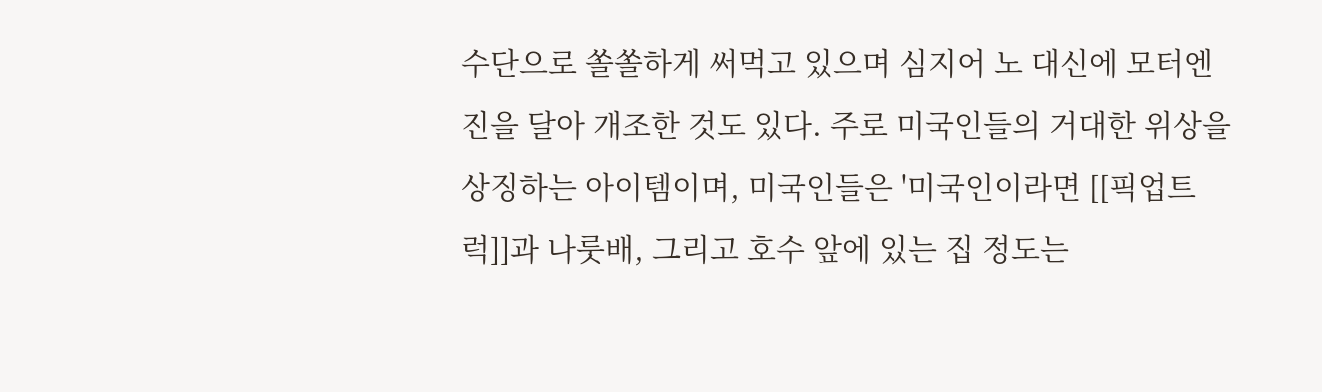수단으로 쏠쏠하게 써먹고 있으며 심지어 노 대신에 모터엔진을 달아 개조한 것도 있다. 주로 미국인들의 거대한 위상을 상징하는 아이템이며, 미국인들은 '미국인이라면 [[픽업트럭]]과 나룻배, 그리고 호수 앞에 있는 집 정도는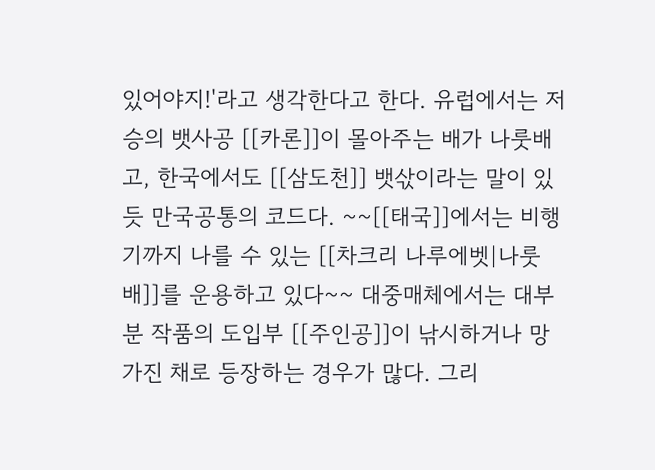있어야지!'라고 생각한다고 한다. 유럽에서는 저승의 뱃사공 [[카론]]이 몰아주는 배가 나룻배고, 한국에서도 [[삼도천]] 뱃삯이라는 말이 있듯 만국공통의 코드다. ~~[[태국]]에서는 비행기까지 나를 수 있는 [[차크리 나루에벳|나룻배]]를 운용하고 있다~~ 대중매체에서는 대부분 작품의 도입부 [[주인공]]이 낚시하거나 망가진 채로 등장하는 경우가 많다. 그리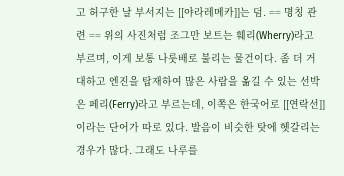고 허구한 날 부서지는 [[야라레메카]]는 덤. == 명칭 관련 == 위의 사진처럼 조그만 보트는 훼리(Wherry)라고 부르며, 이게 보통 나룻배로 불리는 물건이다. 좀 더 거대하고 엔진을 탑재하여 많은 사람을 옮길 수 있는 선박은 페리(Ferry)라고 부르는데, 이쪽은 한국어로 [[연락선]]이라는 단어가 따로 있다. 발음이 비슷한 탓에 헷갈리는 경우가 많다. 그래도 나루를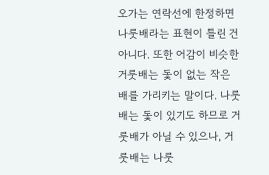오가는 연락선에 한정하면 나룻배라는 표현이 틀린 건 아니다. 또한 어감이 비슷한 거룻배는 돛이 없는 작은 배를 가리키는 말이다. 나룻배는 돛이 있기도 하므로 거룻배가 아닐 수 있으나, 거룻배는 나룻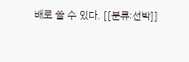배로 쓸 수 있다. [[분류:선박]]